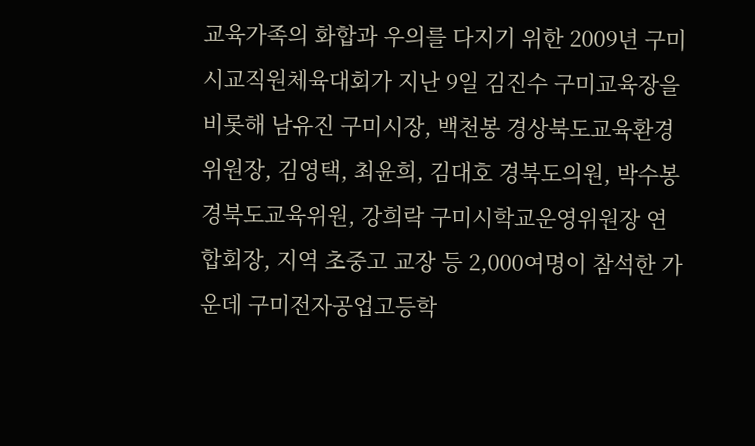교육가족의 화합과 우의를 다지기 위한 2009년 구미시교직원체육대회가 지난 9일 김진수 구미교육장을 비롯해 남유진 구미시장, 백천봉 경상북도교육환경위원장, 김영택, 최윤희, 김대호 경북도의원, 박수봉 경북도교육위원, 강희락 구미시학교운영위원장 연합회장, 지역 초중고 교장 등 2,000여명이 참석한 가운데 구미전자공업고등학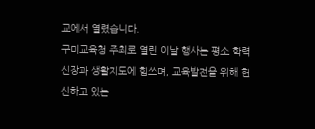교에서 열렸습니다.
구미교육청 주최로 열린 이날 행사는 평소 학력신장과 생활지도에 힘쓰며, 교육발전을 위해 헌신하고 있는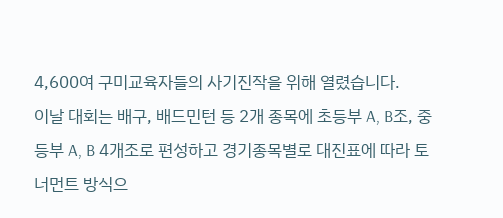4,600여 구미교육자들의 사기진작을 위해 열렸습니다.
이날 대회는 배구, 배드민턴 등 2개 종목에 초등부 A, B조, 중등부 A, B 4개조로 편성하고 경기종목별로 대진표에 따라 토너먼트 방식으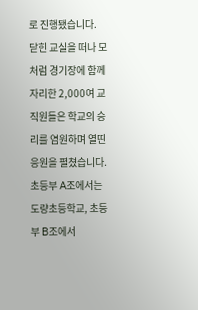로 진행됐습니다.
닫힌 교실을 떠나 모처럼 경기장에 함께 자리한 2,000여 교직원들은 학교의 승리를 염원하며 열띤 응원을 펼쳤습니다.
초등부 A조에서는 도량초등학교, 초등부 B조에서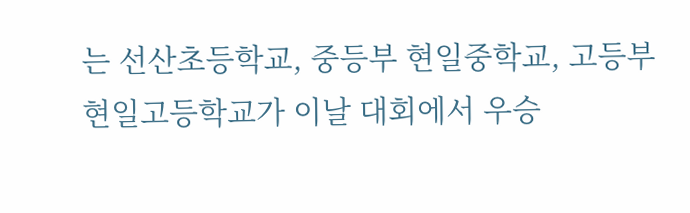는 선산초등학교, 중등부 현일중학교, 고등부 현일고등학교가 이날 대회에서 우승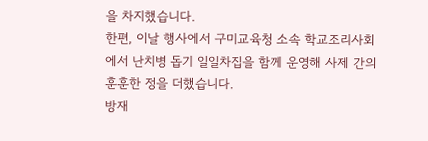을 차지했습니다.
한편, 이날 행사에서 구미교육청 소속 학교조리사회에서 난치병 돕기 일일차집을 함께 운영해 사제 간의 훈훈한 정을 더했습니다.
방재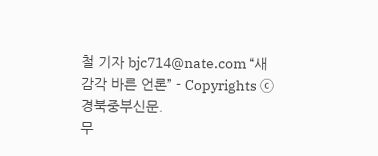철 기자 bjc714@nate.com “새 감각 바른 언론” - Copyrights ⓒ경북중부신문.
무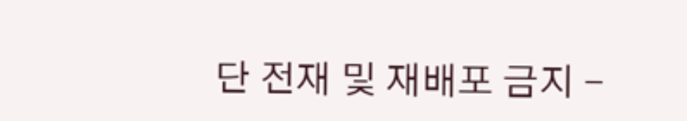단 전재 및 재배포 금지 -